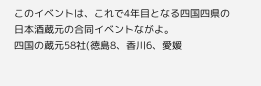このイベントは、これで4年目となる四国四県の日本酒蔵元の合同イベントながよ。
四国の蔵元58社(徳島8、香川6、愛媛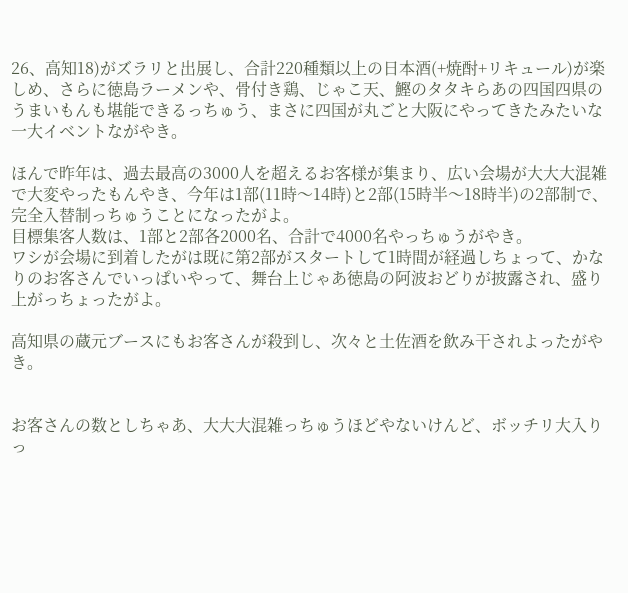26、高知18)がズラリと出展し、合計220種類以上の日本酒(+焼酎+リキュール)が楽しめ、さらに徳島ラーメンや、骨付き鶏、じゃこ天、鰹のタタキらあの四国四県のうまいもんも堪能できるっちゅう、まさに四国が丸ごと大阪にやってきたみたいな一大イベントながやき。

ほんで昨年は、過去最高の3000人を超えるお客様が集まり、広い会場が大大大混雑で大変やったもんやき、今年は1部(11時〜14時)と2部(15時半〜18時半)の2部制で、完全入替制っちゅうことになったがよ。
目標集客人数は、1部と2部各2000名、合計で4000名やっちゅうがやき。
ワシが会場に到着したがは既に第2部がスタートして1時間が経過しちょって、かなりのお客さんでいっぱいやって、舞台上じゃあ徳島の阿波おどりが披露され、盛り上がっちょったがよ。

高知県の蔵元ブースにもお客さんが殺到し、次々と土佐酒を飲み干されよったがやき。


お客さんの数としちゃあ、大大大混雑っちゅうほどやないけんど、ボッチリ大入りっ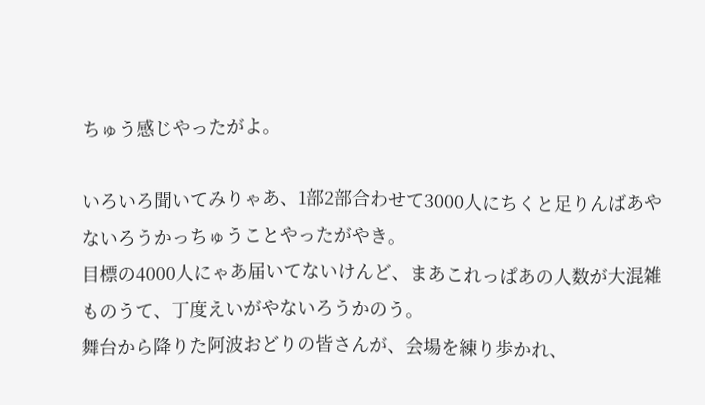ちゅう感じやったがよ。

いろいろ聞いてみりゃあ、1部2部合わせて3000人にちくと足りんばあやないろうかっちゅうことやったがやき。
目標の4000人にゃあ届いてないけんど、まあこれっぱあの人数が大混雑ものうて、丁度えいがやないろうかのう。
舞台から降りた阿波おどりの皆さんが、会場を練り歩かれ、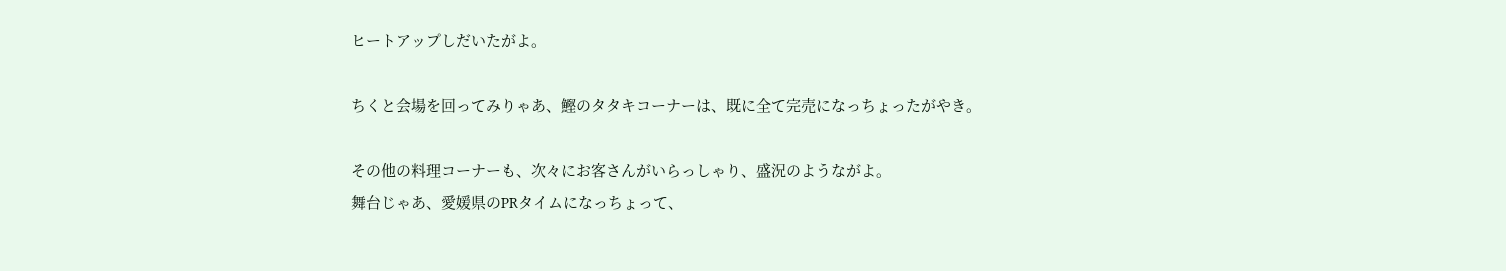ヒートアップしだいたがよ。

ちくと会場を回ってみりゃあ、鰹のタタキコーナーは、既に全て完売になっちょったがやき。

その他の料理コーナーも、次々にお客さんがいらっしゃり、盛況のようながよ。
舞台じゃあ、愛媛県のPRタイムになっちょって、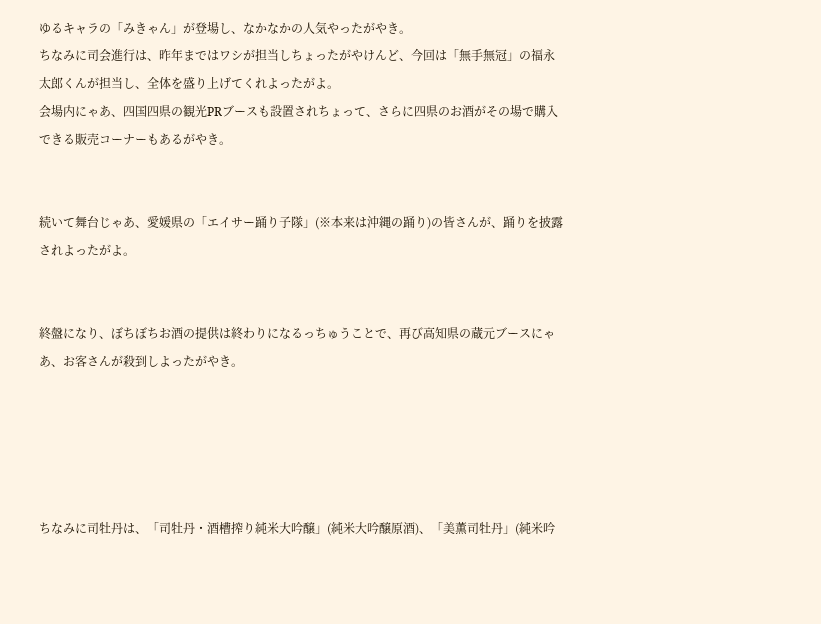ゆるキャラの「みきゃん」が登場し、なかなかの人気やったがやき。
ちなみに司会進行は、昨年まではワシが担当しちょったがやけんど、今回は「無手無冠」の福永太郎くんが担当し、全体を盛り上げてくれよったがよ。
会場内にゃあ、四国四県の観光PRブースも設置されちょって、さらに四県のお酒がその場で購入できる販売コーナーもあるがやき。


続いて舞台じゃあ、愛媛県の「エイサー踊り子隊」(※本来は沖縄の踊り)の皆さんが、踊りを披露されよったがよ。


終盤になり、ぼちぼちお酒の提供は終わりになるっちゅうことで、再び高知県の蔵元ブースにゃあ、お客さんが殺到しよったがやき。





ちなみに司牡丹は、「司牡丹・酒槽搾り純米大吟醸」(純米大吟醸原酒)、「美薫司牡丹」(純米吟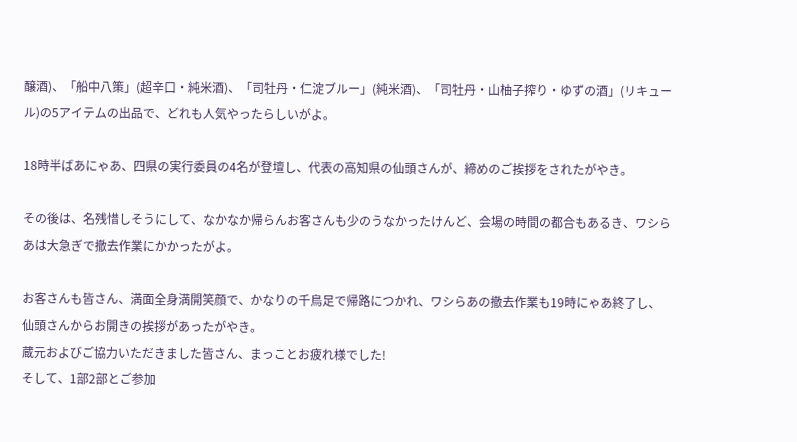醸酒)、「船中八策」(超辛口・純米酒)、「司牡丹・仁淀ブルー」(純米酒)、「司牡丹・山柚子搾り・ゆずの酒」(リキュール)の5アイテムの出品で、どれも人気やったらしいがよ。

18時半ばあにゃあ、四県の実行委員の4名が登壇し、代表の高知県の仙頭さんが、締めのご挨拶をされたがやき。

その後は、名残惜しそうにして、なかなか帰らんお客さんも少のうなかったけんど、会場の時間の都合もあるき、ワシらあは大急ぎで撤去作業にかかったがよ。

お客さんも皆さん、満面全身満開笑顔で、かなりの千鳥足で帰路につかれ、ワシらあの撤去作業も19時にゃあ終了し、仙頭さんからお開きの挨拶があったがやき。
蔵元およびご協力いただきました皆さん、まっことお疲れ様でした!
そして、1部2部とご参加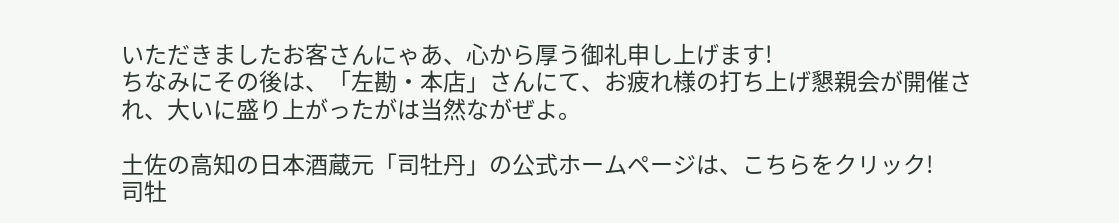いただきましたお客さんにゃあ、心から厚う御礼申し上げます!
ちなみにその後は、「左勘・本店」さんにて、お疲れ様の打ち上げ懇親会が開催され、大いに盛り上がったがは当然ながぜよ。

土佐の高知の日本酒蔵元「司牡丹」の公式ホームページは、こちらをクリック!
司牡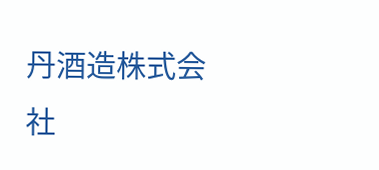丹酒造株式会社